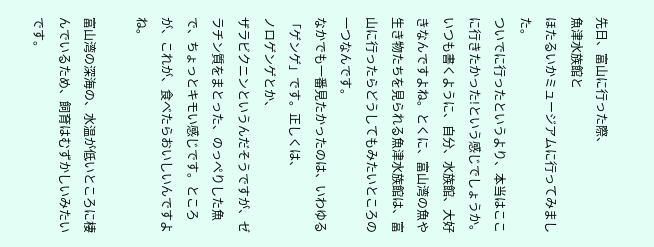先日、富山に行った際、
魚津水族館と
ほたるいかミュージアムに行ってみました。
ついでに行ったというより、本当はここに行きたかった!という感じでしょうか。いつも書くように、自分、水族館、大好きなんですよね。とくに、富山湾の魚や生き物たちを見られる魚津水族館は、富山に行ったらどうしてもみたいところの一つなんです。
なかでも一番見たかったのは、いわゆる「ゲンゲ」です。正しくは、
ノロゲンゲとか、
ザラビクニンというんだそうですが、ゼラチン質をまとった、のっぺりした魚で、ちょっとキモい感じです。ところが、これが、食べたらおいしいんですよね。

富山湾の深海の、水温が低いところに棲んでいるため、飼育はむずかしいみたいです。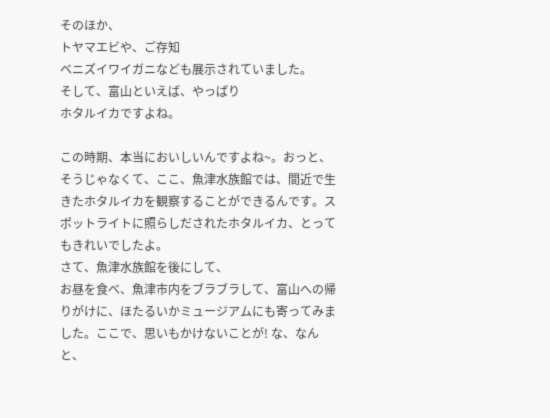そのほか、
トヤマエビや、ご存知
ベニズイワイガニなども展示されていました。
そして、富山といえば、やっぱり
ホタルイカですよね。

この時期、本当においしいんですよね~。おっと、そうじゃなくて、ここ、魚津水族館では、間近で生きたホタルイカを観察することができるんです。スポットライトに照らしだされたホタルイカ、とってもきれいでしたよ。
さて、魚津水族館を後にして、
お昼を食べ、魚津市内をブラブラして、富山への帰りがけに、ほたるいかミュージアムにも寄ってみました。ここで、思いもかけないことが! な、なんと、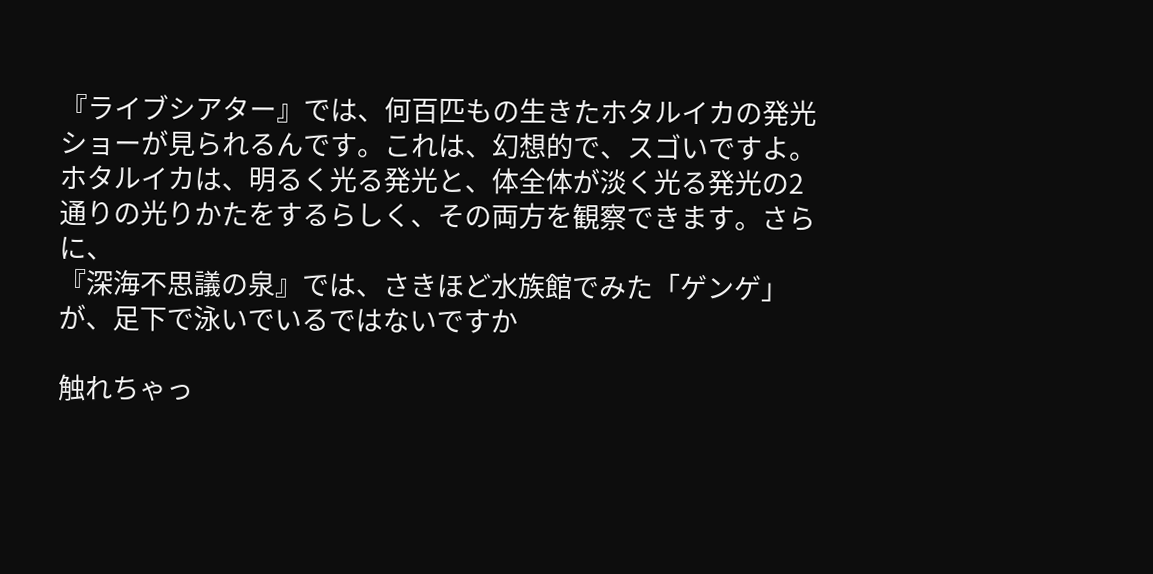『ライブシアター』では、何百匹もの生きたホタルイカの発光ショーが見られるんです。これは、幻想的で、スゴいですよ。ホタルイカは、明るく光る発光と、体全体が淡く光る発光の2通りの光りかたをするらしく、その両方を観察できます。さらに、
『深海不思議の泉』では、さきほど水族館でみた「ゲンゲ」が、足下で泳いでいるではないですか

触れちゃっ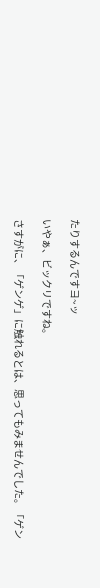たりするんですヨ~ッ

いやぁ、ビックリですね。

さすがに、「ゲンゲ」に触れるとは、思ってもみませんでした。「ゲン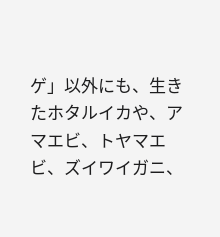ゲ」以外にも、生きたホタルイカや、アマエビ、トヤマエビ、ズイワイガニ、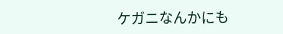ケガニなんかにも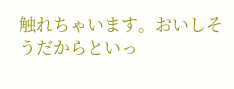触れちゃいます。おいしそうだからといっ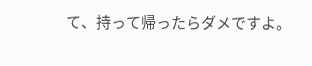て、持って帰ったらダメですよ。